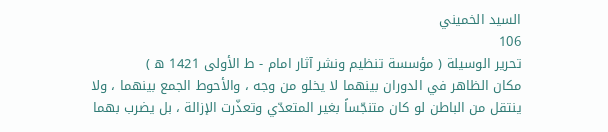السيد الخميني
106
تحرير الوسيلة ( مؤسسة تنظيم ونشر آثار امام - ط الأولى 1421 ه )
مكان الظاهر في الدوران بينهما لا يخلو من وجه ، والأحوط الجمع بينهما ، ولا ينتقل من الباطن لو كان متنجّساً بغير المتعدّي وتعذّرت الإزالة ، بل يضرب بهما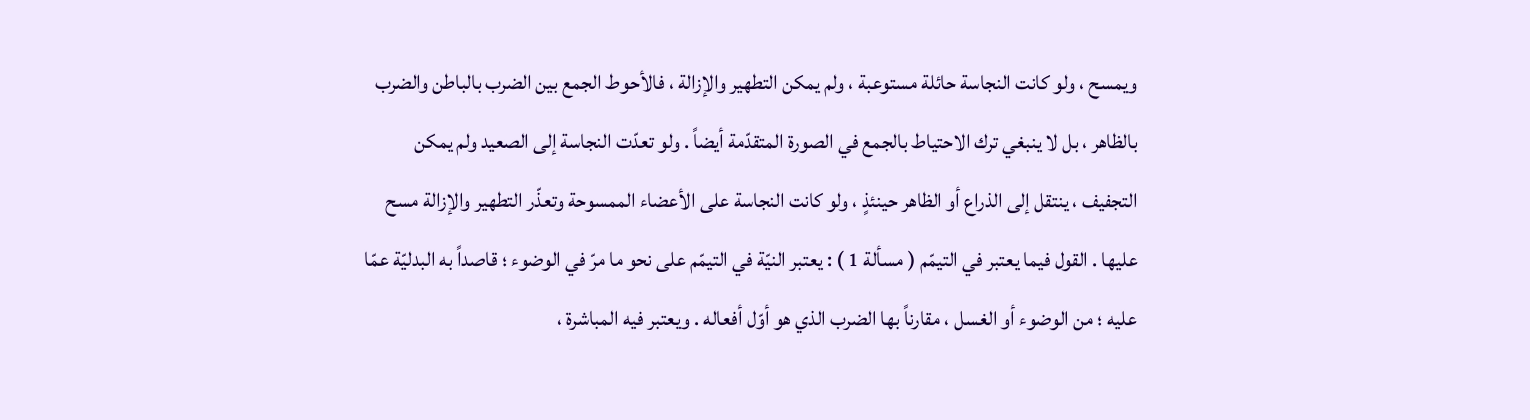ويمسح ، ولو كانت النجاسة حائلة مستوعبة ، ولم يمكن التطهير والإزالة ، فالأحوط الجمع بين الضرب بالباطن والضرب بالظاهر ، بل لا ينبغي ترك الاحتياط بالجمع في الصورة المتقدّمة أيضاً . ولو تعدّت النجاسة إلى الصعيد ولم يمكن التجفيف ، ينتقل إلى الذراع أو الظاهر حينئذٍ ، ولو كانت النجاسة على الأعضاء الممسوحة وتعذّر التطهير والإزالة مسح عليها . القول فيما يعتبر في التيمّم ( مسألة 1 ) : يعتبر النيّة في التيمّم على نحو ما مرّ في الوضوء ؛ قاصداً به البدليّة عمّا عليه ؛ من الوضوء أو الغسل ، مقارناً بها الضرب الذي هو أوّل أفعاله . ويعتبر فيه المباشرة ،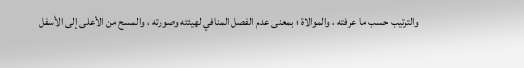والترتيب حسب ما عرفته ، والموالاة ؛ بمعنى عدم الفصل المنافي لهيئته وصورته ، والمسح من الأعلى إلى الأسفل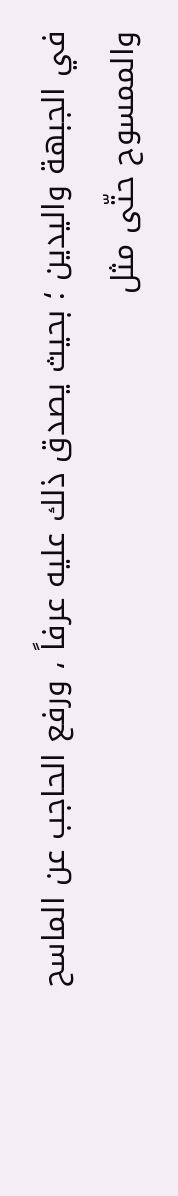في الجبهة واليدين ؛ بحيث يصدق ذلك عليه عرفاً ، ورفع الحاجب عن الماسح والممسوح حتّى مثل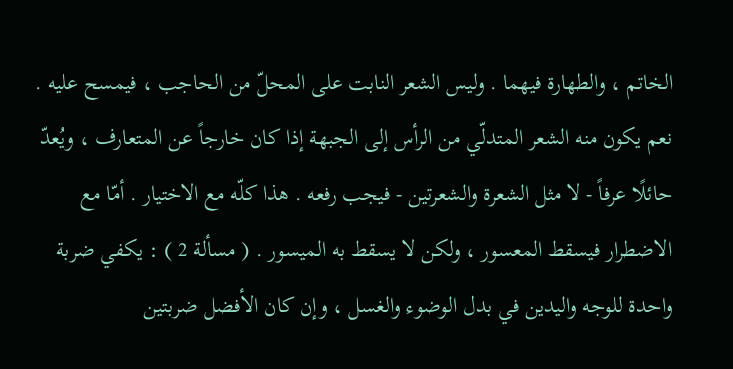الخاتم ، والطهارة فيهما . وليس الشعر النابت على المحلّ من الحاجب ، فيمسح عليه . نعم يكون منه الشعر المتدلّي من الرأس إلى الجبهة إذا كان خارجاً عن المتعارف ، ويُعدّ حائلًا عرفاً - لا مثل الشعرة والشعرتين - فيجب رفعه . هذا كلّه مع الاختيار . أمّا مع الاضطرار فيسقط المعسور ، ولكن لا يسقط به الميسور . ( مسألة 2 ) : يكفي ضربة واحدة للوجه واليدين في بدل الوضوء والغسل ، وإن كان الأفضل ضربتين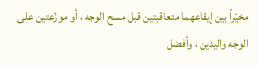مخيّراً بين إيقاعهما متعاقبتين قبل مسح الوجه ، أو موزّعتين على الوجه واليدين ، وأفضل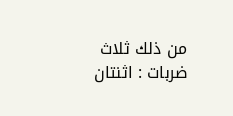من ذلك ثلاث ضربات : اثنتان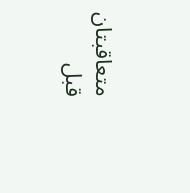متعاقبتان قبل